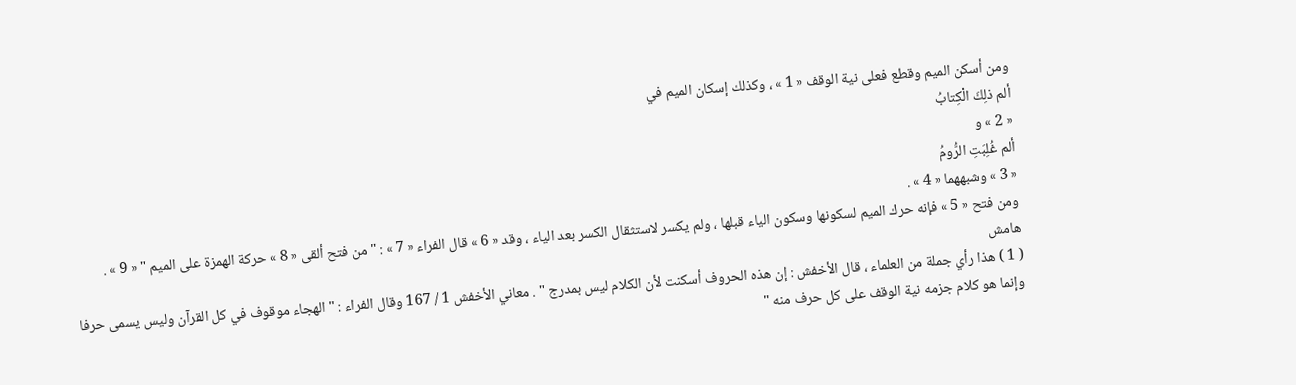ومن أسكن الميم وقطع فعلى نية الوقف « 1 » ، وكذلك إسكان الميم في
ألم ذلِكَ الْكِتابُ
« 2 » و
ألم غُلِبَتِ الرُّومُ
« 3 » وشبههما « 4 » .
ومن فتح « 5 » فإنه حرك الميم لسكونها وسكون الياء قبلها ، ولم يكسر لاستثقال الكسر بعد الياء ، وقد « 6 » قال الفراء « 7 » : " من فتح ألقى « 8 » حركة الهمزة على الميم " « 9 » .
هامش
( 1 ) هذا رأي جملة من العلماء ، قال الأخفش : إن هذه الحروف أسكنت لأن الكلام ليس بمدرج " . معاني الأخفش 1 / 167 وقال الفراء : " الهجاء موقوف في كل القرآن وليس يسمى حرفا وإنما هو كلام جزمه نية الوقف على كل حرف منه "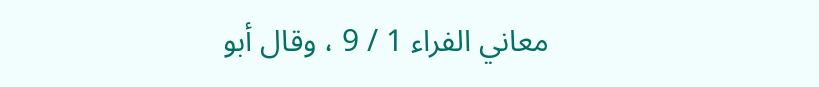معاني الفراء 1 / 9 ، وقال أبو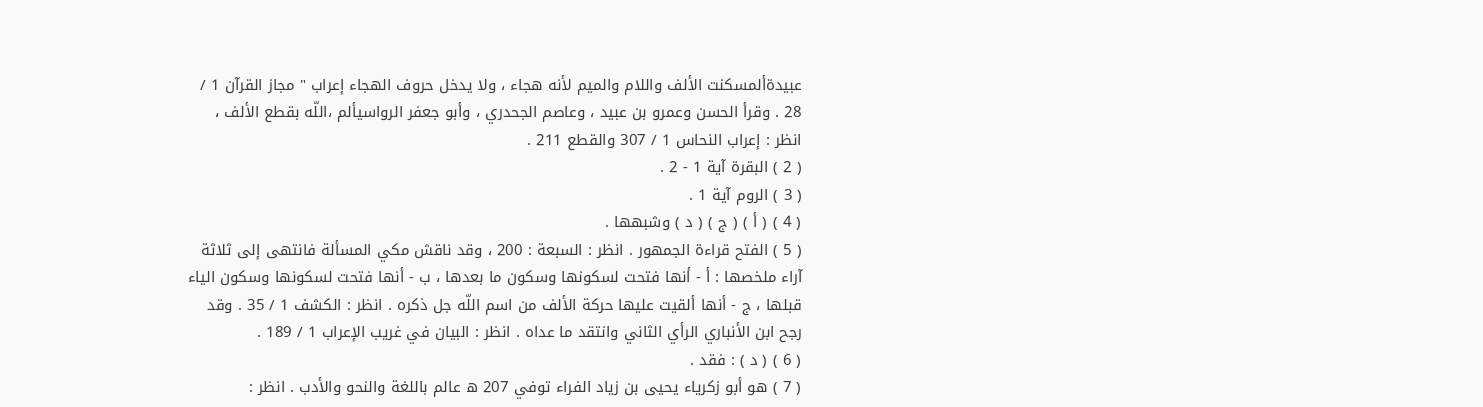عبيدةألمسكنت الألف واللام والميم لأنه هجاء ، ولا يدخل حروف الهجاء إعراب " مجاز القرآن 1 / 28 . وقرأ الحسن وعمرو بن عبيد ، وعاصم الجحدري ، وأبو جعفر الرواسيألم ،اللّه بقطع الألف ، انظر : إعراب النحاس 1 / 307 والقطع 211 .
( 2 ) البقرة آية 1 - 2 .
( 3 ) الروم آية 1 .
( 4 ) ( أ ) ( ج ) ( د ) وشبهها .
( 5 ) الفتح قراءة الجمهور . انظر : السبعة : 200 ، وقد ناقش مكي المسألة فانتهى إلى ثلاثة آراء ملخصها : أ - أنها فتحت لسكونها وسكون ما بعدها ، ب - أنها فتحت لسكونها وسكون الياء قبلها ، ج - أنها ألقيت عليها حركة الألف من اسم اللّه جل ذكره . انظر : الكشف 1 / 35 . وقد رجح ابن الأنباري الرأي الثاني وانتقد ما عداه . انظر : البيان في غريب الإعراب 1 / 189 .
( 6 ) ( د ) : فقد .
( 7 ) هو أبو زكرياء يحيى بن زياد الفراء توفي 207 ه عالم باللغة والنحو والأدب . انظر :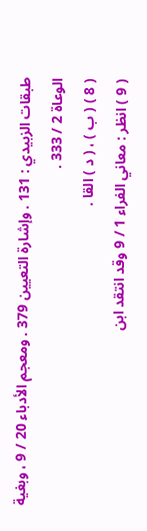طبقات الزبيدي : 131 . وإشارة التعيين 379 . ومعجم الأدباء 20 / 9 ، وبغية الوعاة 2 / 333 .
( 8 ) ( ب ) ، ( د ) القا .
( 9 ) انظر : معاني الفراء 1 / 9 وقد انتقد ابن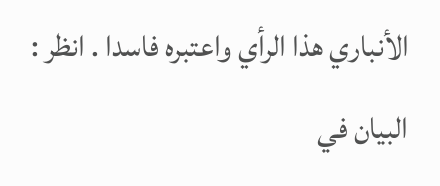الأنباري هذا الرأي واعتبره فاسدا . انظر : البيان في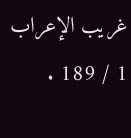غريب الإعراب 1 / 189 .